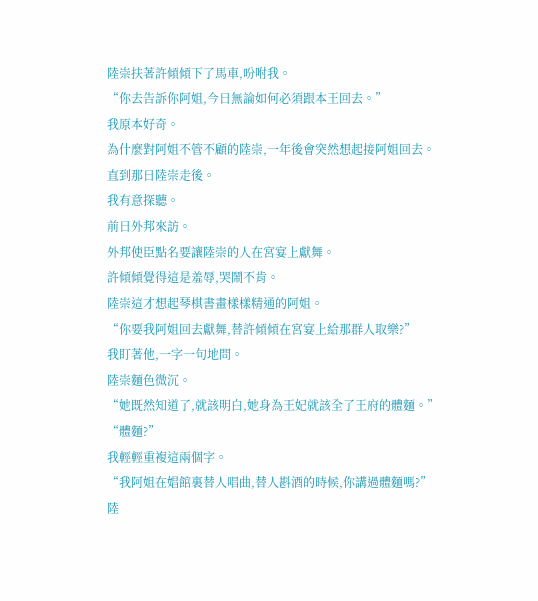陸崇扶著許傾傾下了馬車,吩咐我。
“你去告訴你阿姐,今日無論如何必須跟本王回去。”
我原本好奇。
為什麼對阿姐不管不顧的陸崇,一年後會突然想起接阿姐回去。
直到那日陸崇走後。
我有意探聽。
前日外邦來訪。
外邦使臣點名要讓陸崇的人在宮宴上獻舞。
許傾傾覺得這是羞辱,哭鬧不肯。
陸崇這才想起琴棋書畫樣樣精通的阿姐。
“你要我阿姐回去獻舞,替許傾傾在宮宴上給那群人取樂?”
我盯著他,一字一句地問。
陸崇麵色微沉。
“她既然知道了,就該明白,她身為王妃就該全了王府的體麵。”
“體麵?”
我輕輕重複這兩個字。
“我阿姐在娼館裏替人唱曲,替人斟酒的時候,你講過體麵嗎?”
陸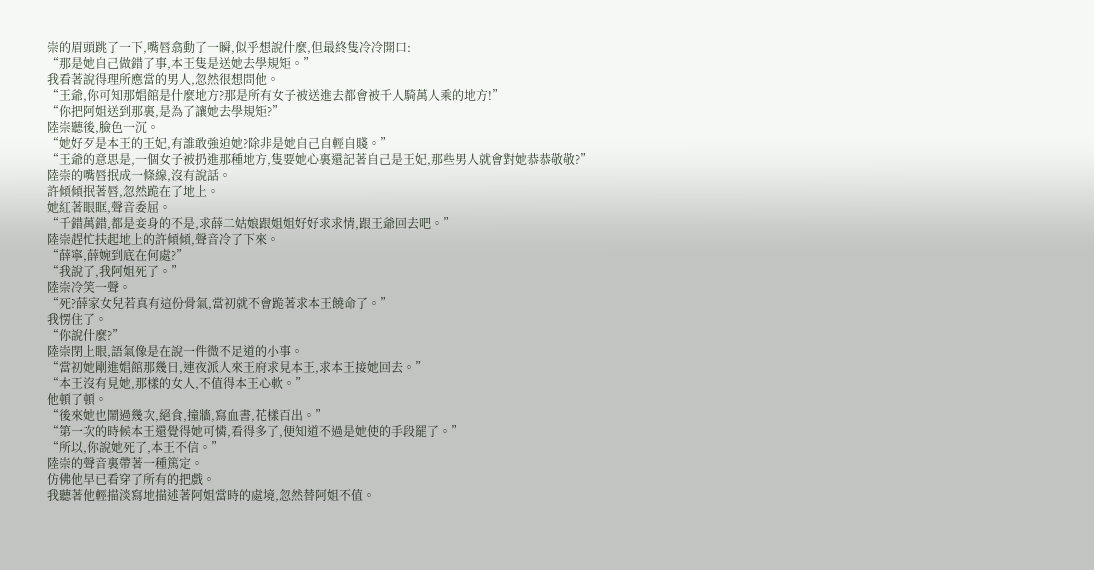崇的眉頭跳了一下,嘴唇翕動了一瞬,似乎想說什麼,但最終隻冷冷開口:
“那是她自己做錯了事,本王隻是送她去學規矩。”
我看著說得理所應當的男人,忽然很想問他。
“王爺,你可知那娼館是什麼地方?那是所有女子被送進去都會被千人騎萬人乘的地方!”
“你把阿姐送到那裏,是為了讓她去學規矩?”
陸崇聽後,臉色一沉。
“她好歹是本王的王妃,有誰敢強迫她?除非是她自己自輕自賤。”
“王爺的意思是,一個女子被扔進那種地方,隻要她心裏還記著自己是王妃,那些男人就會對她恭恭敬敬?”
陸崇的嘴唇抿成一條線,沒有說話。
許傾傾抿著唇,忽然跪在了地上。
她紅著眼眶,聲音委屈。
“千錯萬錯,都是妾身的不是,求薛二姑娘跟姐姐好好求求情,跟王爺回去吧。”
陸崇趕忙扶起地上的許傾傾,聲音冷了下來。
“薛寧,薛婉到底在何處?”
“我說了,我阿姐死了。”
陸崇冷笑一聲。
“死?薛家女兒若真有這份骨氣,當初就不會跪著求本王饒命了。”
我愣住了。
“你說什麼?”
陸崇閉上眼,語氣像是在說一件微不足道的小事。
“當初她剛進娼館那幾日,連夜派人來王府求見本王,求本王接她回去。”
“本王沒有見她,那樣的女人,不值得本王心軟。”
他頓了頓。
“後來她也鬧過幾次,絕食,撞牆,寫血書,花樣百出。”
“第一次的時候本王還覺得她可憐,看得多了,便知道不過是她使的手段罷了。”
“所以,你說她死了,本王不信。”
陸崇的聲音裏帶著一種篤定。
仿佛他早已看穿了所有的把戲。
我聽著他輕描淡寫地描述著阿姐當時的處境,忽然替阿姐不值。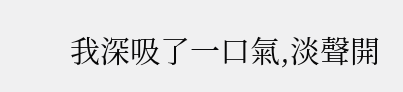我深吸了一口氣,淡聲開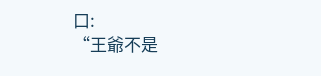口:
“王爺不是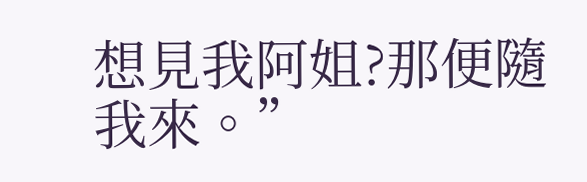想見我阿姐?那便隨我來。”